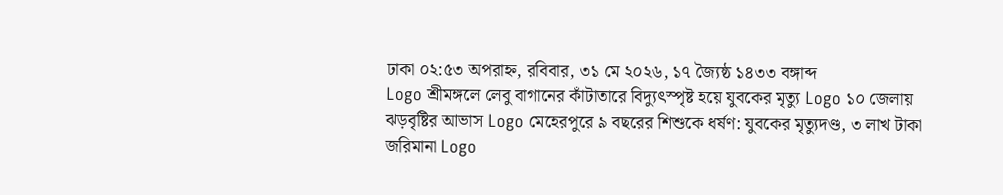ঢাকা ০২:৫৩ অপরাহ্ন, রবিবার, ৩১ মে ২০২৬, ১৭ জ্যৈষ্ঠ ১৪৩৩ বঙ্গাব্দ
Logo শ্রীমঙ্গলে লেবু বাগানের কাঁটাতারে বিদ্যুৎস্পৃষ্ট হয়ে যুবকের মৃত্যু Logo ১০ জেলায় ঝড়বৃষ্টির আভাস Logo মেহেরপুরে ৯ বছরের শিশুকে ধর্ষণ: যুবকের মৃত্যুদণ্ড, ৩ লাখ টাকা জরিমানা Logo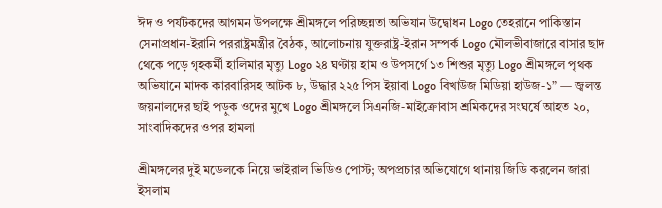ঈদ ও পর্যটকদের আগমন উপলক্ষে শ্রীমঙ্গলে পরিচ্ছন্নতা অভিযান উদ্বোধন Logo তেহরানে পাকিস্তান সেনাপ্রধান-ইরানি পররাষ্ট্রমন্ত্রীর বৈঠক, আলোচনায় যুক্তরাষ্ট্র-ইরান সম্পর্ক Logo মৌলভীবাজারে বাসার ছাদ থেকে পড়ে গৃহকর্মী হালিমার মৃত্যু Logo ২৪ ঘণ্টায় হাম ও উপসর্গে ১৩ শিশুর মৃত্যু Logo শ্রীমঙ্গলে পৃথক অভিযানে মাদক কারবারিসহ আটক ৮, উদ্ধার ২২৫ পিস ইয়াবা Logo বিখাউজ মিডিয়া হাউজ-১” — জ্বলন্ত জয়নালদের ছাই পড়ুক ওদের মুখে Logo শ্রীমঙ্গলে সিএনজি-মাইক্রোবাস শ্রমিকদের সংঘর্ষে আহত ২০, সাংবাদিকদের ওপর হামলা

শ্রীমঙ্গলের দুই মডেলকে নিয়ে ভাইরাল ভিডিও পোস্ট; অপপ্রচার অভিযোগে থানায় জিডি করলেন জারা ইসলাম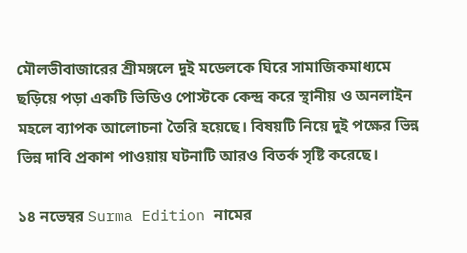মৌলভীবাজারের শ্রীমঙ্গলে দুই মডেলকে ঘিরে সামাজিকমাধ্যমে ছড়িয়ে পড়া একটি ভিডিও পোস্টকে কেন্দ্র করে স্থানীয় ও অনলাইন মহলে ব্যাপক আলোচনা তৈরি হয়েছে। বিষয়টি নিয়ে দুই পক্ষের ভিন্ন ভিন্ন দাবি প্রকাশ পাওয়ায় ঘটনাটি আরও বিতর্ক সৃষ্টি করেছে।

১৪ নভেম্বর Surma Edition নামের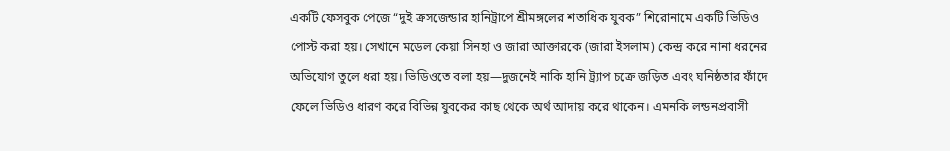একটি ফেসবুক পেজে “দুই ক্রসজেন্ডার হানিট্রাপে শ্রীমঙ্গলের শতাধিক যুবক” শিরোনামে একটি ভিডিও পোস্ট করা হয়। সেখানে মডেল কেয়া সিনহা ও জারা আক্তারকে (জারা ইসলাম) কেন্দ্র করে নানা ধরনের অভিযোগ তুলে ধরা হয়। ভিডিওতে বলা হয়—দুজনেই নাকি হানি ট্র্যাপ চক্রে জড়িত এবং ঘনিষ্ঠতার ফাঁদে ফেলে ভিডিও ধারণ করে বিভিন্ন যুবকের কাছ থেকে অর্থ আদায় করে থাকেন। এমনকি লন্ডনপ্রবাসী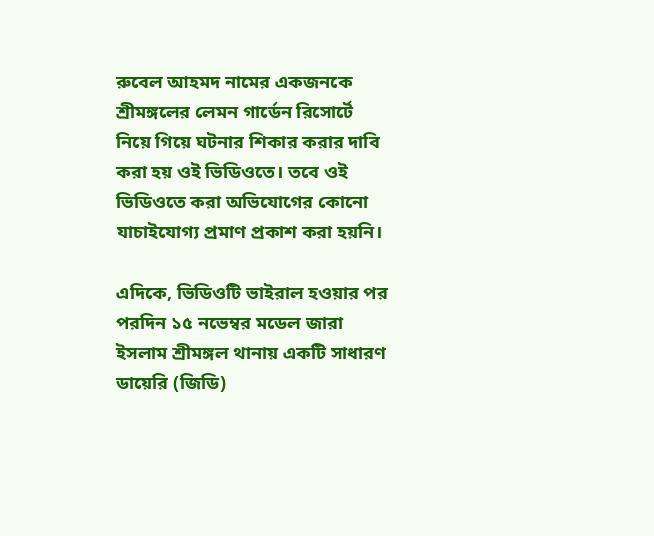রুবেল আহমদ নামের একজনকে শ্রীমঙ্গলের লেমন গার্ডেন রিসোর্টে নিয়ে গিয়ে ঘটনার শিকার করার দাবি করা হয় ওই ভিডিওতে। তবে ওই ভিডিওতে করা অভিযোগের কোনো যাচাইযোগ্য প্রমাণ প্রকাশ করা হয়নি।

এদিকে, ভিডিওটি ভাইরাল হওয়ার পর পরদিন ১৫ নভেম্বর মডেল জারা ইসলাম শ্রীমঙ্গল থানায় একটি সাধারণ ডায়েরি (জিডি)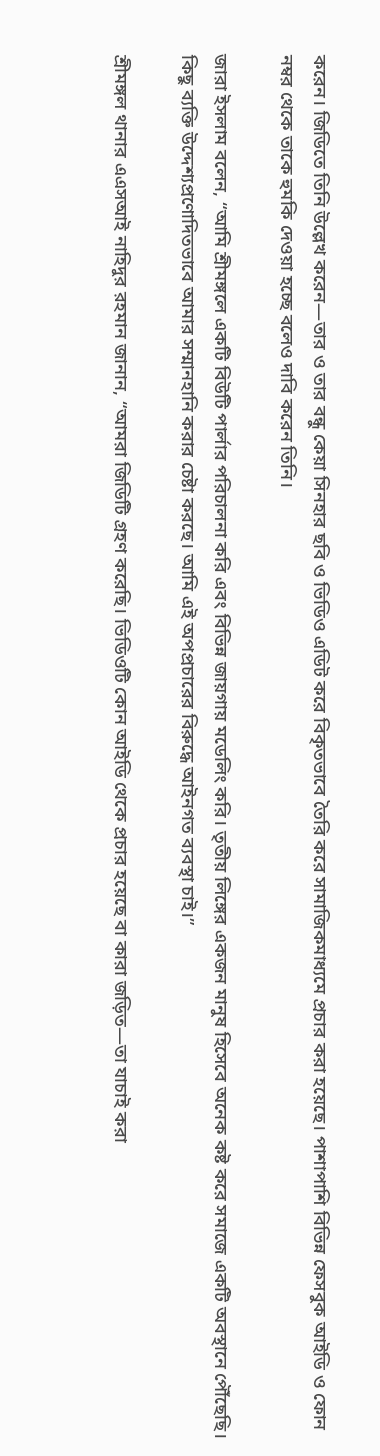করেন। জিডিতে তিনি উল্লেখ করেন—তার ও তার বন্ধু কেয়া সিনহার ছবি ও ভিডিও এডিট করে বিকৃতভাবে তৈরি করে সামাজিকমাধ্যমে প্রচার করা হয়েছে। পাশাপাশি বিভিন্ন ফেসবুক আইডি ও ফোন নম্বর থেকে তাকে হুমকি দেওয়া হচ্ছে বলেও দাবি করেন তিনি।

জারা ইসলাম বলেন, “আমি শ্রীমঙ্গলে একটি বিউটি পার্লার পরিচালনা করি এবং বিভিন্ন জায়গায় মডেলিং করি। তৃতীয় লিঙ্গের একজন মানুষ হিসেবে অনেক কষ্ট করে সমাজে একটি অবস্থানে পৌঁছেছি। কিছু ব্যক্তি উদ্দেশ্যপ্রণোদিতভাবে আমার সম্মানহানি করার চেষ্টা করছে। আমি এই অপপ্রচারের বিরুদ্ধে আইনগত ব্যবস্থা চাই।”

শ্রীমঙ্গল থানার এএসআই নাহিদুর রহমান জানান, “আমরা জিডিটি গ্রহণ করেছি। ভিডিওটি কোন আইডি থেকে প্রচার হয়েছে বা কারা জড়িত—তা যাচাই করা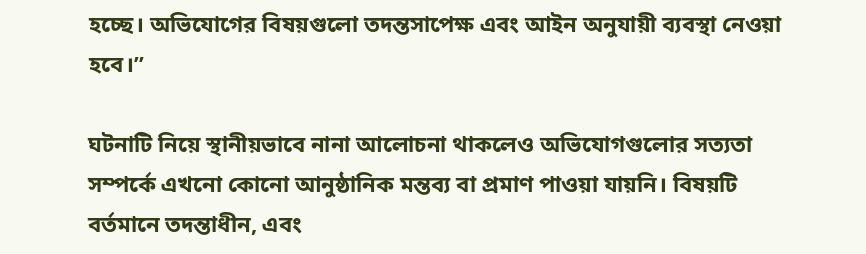হচ্ছে। অভিযোগের বিষয়গুলো তদন্তসাপেক্ষ এবং আইন অনুযায়ী ব্যবস্থা নেওয়া হবে।”

ঘটনাটি নিয়ে স্থানীয়ভাবে নানা আলোচনা থাকলেও অভিযোগগুলোর সত্যতা সম্পর্কে এখনো কোনো আনুষ্ঠানিক মন্তব্য বা প্রমাণ পাওয়া যায়নি। বিষয়টি বর্তমানে তদন্তাধীন, এবং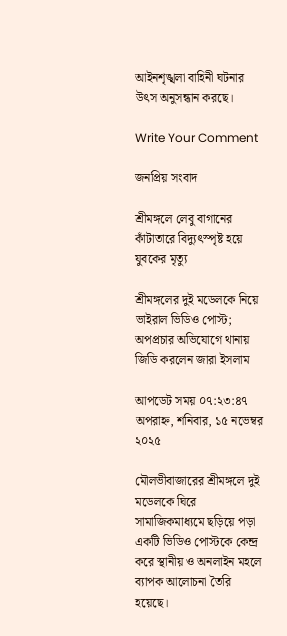আইনশৃঙ্খলা বাহিনী ঘটনার উৎস অনুসন্ধান করছে।

Write Your Comment

জনপ্রিয় সংবাদ

শ্রীমঙ্গলে লেবু বাগানের কাঁটাতারে বিদ্যুৎস্পৃষ্ট হয়ে যুবকের মৃত্যু

শ্রীমঙ্গলের দুই মডেলকে নিয়ে ভাইরাল ভিডিও পোস্ট; অপপ্রচার অভিযোগে থানায় জিডি করলেন জারা ইসলাম

আপডেট সময় ০৭:২৩:৪৭ অপরাহ্ন, শনিবার, ১৫ নভেম্বর ২০২৫

মৌলভীবাজারের শ্রীমঙ্গলে দুই মডেলকে ঘিরে সামাজিকমাধ্যমে ছড়িয়ে পড়া একটি ভিডিও পোস্টকে কেন্দ্র করে স্থানীয় ও অনলাইন মহলে ব্যাপক আলোচনা তৈরি হয়েছে।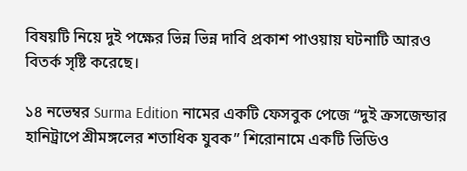বিষয়টি নিয়ে দুই পক্ষের ভিন্ন ভিন্ন দাবি প্রকাশ পাওয়ায় ঘটনাটি আরও বিতর্ক সৃষ্টি করেছে।

১৪ নভেম্বর Surma Edition নামের একটি ফেসবুক পেজে “দুই ক্রসজেন্ডার হানিট্রাপে শ্রীমঙ্গলের শতাধিক যুবক” শিরোনামে একটি ভিডিও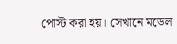পোস্ট করা হয়। সেখানে মডেল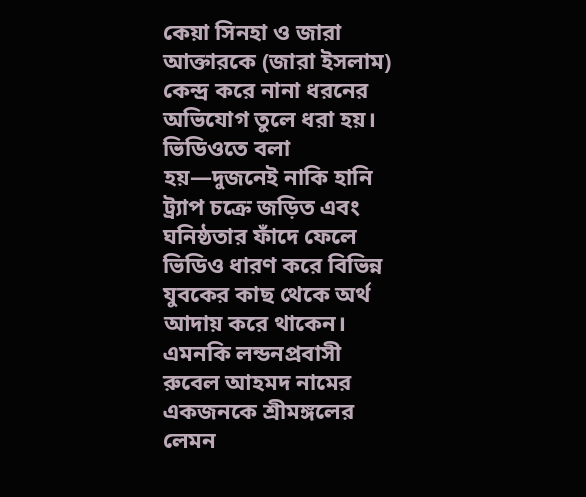কেয়া সিনহা ও জারা আক্তারকে (জারা ইসলাম) কেন্দ্র করে নানা ধরনের অভিযোগ তুলে ধরা হয়। ভিডিওতে বলা হয়—দুজনেই নাকি হানি ট্র্যাপ চক্রে জড়িত এবং ঘনিষ্ঠতার ফাঁদে ফেলে ভিডিও ধারণ করে বিভিন্ন যুবকের কাছ থেকে অর্থ আদায় করে থাকেন। এমনকি লন্ডনপ্রবাসী রুবেল আহমদ নামের একজনকে শ্রীমঙ্গলের লেমন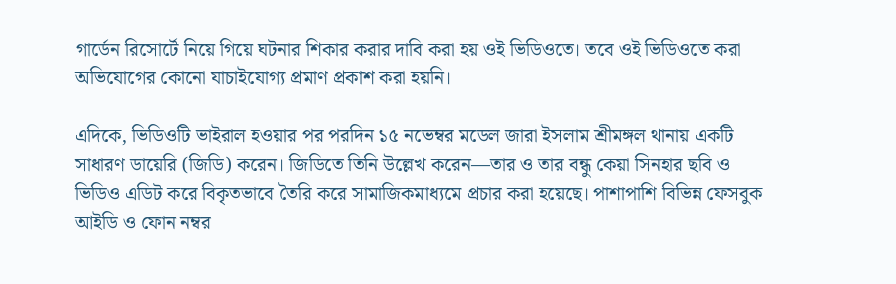গার্ডেন রিসোর্টে নিয়ে গিয়ে ঘটনার শিকার করার দাবি করা হয় ওই ভিডিওতে। তবে ওই ভিডিওতে করা অভিযোগের কোনো যাচাইযোগ্য প্রমাণ প্রকাশ করা হয়নি।

এদিকে, ভিডিওটি ভাইরাল হওয়ার পর পরদিন ১৫ নভেম্বর মডেল জারা ইসলাম শ্রীমঙ্গল থানায় একটি সাধারণ ডায়েরি (জিডি) করেন। জিডিতে তিনি উল্লেখ করেন—তার ও তার বন্ধু কেয়া সিনহার ছবি ও ভিডিও এডিট করে বিকৃতভাবে তৈরি করে সামাজিকমাধ্যমে প্রচার করা হয়েছে। পাশাপাশি বিভিন্ন ফেসবুক আইডি ও ফোন নম্বর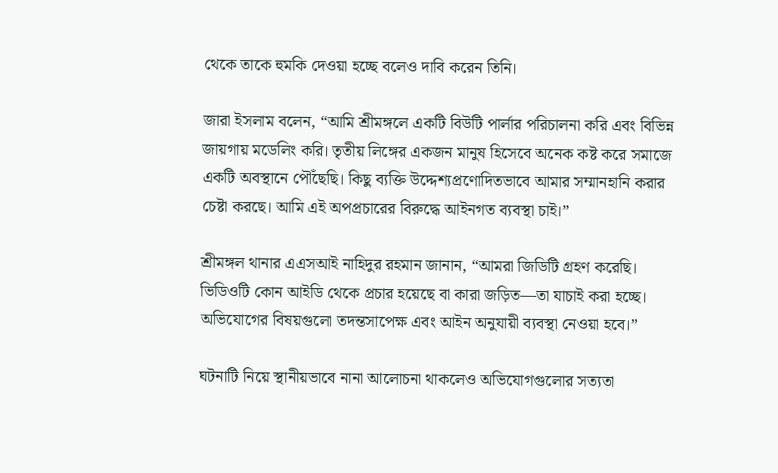থেকে তাকে হুমকি দেওয়া হচ্ছে বলেও দাবি করেন তিনি।

জারা ইসলাম বলেন, “আমি শ্রীমঙ্গলে একটি বিউটি পার্লার পরিচালনা করি এবং বিভিন্ন জায়গায় মডেলিং করি। তৃতীয় লিঙ্গের একজন মানুষ হিসেবে অনেক কষ্ট করে সমাজে একটি অবস্থানে পৌঁছেছি। কিছু ব্যক্তি উদ্দেশ্যপ্রণোদিতভাবে আমার সম্মানহানি করার চেষ্টা করছে। আমি এই অপপ্রচারের বিরুদ্ধে আইনগত ব্যবস্থা চাই।”

শ্রীমঙ্গল থানার এএসআই নাহিদুর রহমান জানান, “আমরা জিডিটি গ্রহণ করেছি। ভিডিওটি কোন আইডি থেকে প্রচার হয়েছে বা কারা জড়িত—তা যাচাই করা হচ্ছে। অভিযোগের বিষয়গুলো তদন্তসাপেক্ষ এবং আইন অনুযায়ী ব্যবস্থা নেওয়া হবে।”

ঘটনাটি নিয়ে স্থানীয়ভাবে নানা আলোচনা থাকলেও অভিযোগগুলোর সত্যতা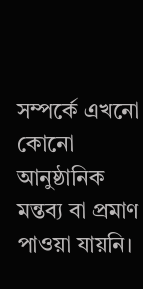সম্পর্কে এখনো কোনো আনুষ্ঠানিক মন্তব্য বা প্রমাণ পাওয়া যায়নি।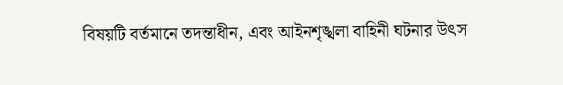বিষয়টি বর্তমানে তদন্তাধীন, এবং আইনশৃঙ্খলা বাহিনী ঘটনার উৎস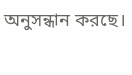অনুসন্ধান করছে।